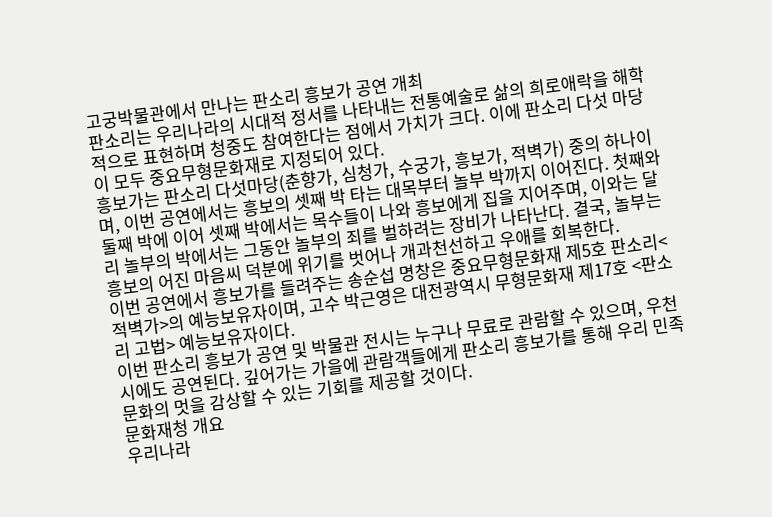고궁박물관에서 만나는 판소리 흥보가 공연 개최
판소리는 우리나라의 시대적 정서를 나타내는 전통예술로 삶의 희로애락을 해학적으로 표현하며 청중도 참여한다는 점에서 가치가 크다. 이에 판소리 다섯 마당이 모두 중요무형문화재로 지정되어 있다.
흥보가는 판소리 다섯마당(춘향가, 심청가, 수궁가, 흥보가, 적벽가) 중의 하나이며, 이번 공연에서는 흥보의 셋째 박 타는 대목부터 놀부 박까지 이어진다. 첫째와 둘째 박에 이어 셋째 박에서는 목수들이 나와 흥보에게 집을 지어주며, 이와는 달리 놀부의 박에서는 그동안 놀부의 죄를 벌하려는 장비가 나타난다. 결국, 놀부는 흥보의 어진 마음씨 덕분에 위기를 벗어나 개과천선하고 우애를 회복한다.
이번 공연에서 흥보가를 들려주는 송순섭 명창은 중요무형문화재 제5호 판소리<적벽가>의 예능보유자이며, 고수 박근영은 대전광역시 무형문화재 제17호 <판소리 고법> 예능보유자이다.
이번 판소리 흥보가 공연 및 박물관 전시는 누구나 무료로 관람할 수 있으며, 우천 시에도 공연된다. 깊어가는 가을에 관람객들에게 판소리 흥보가를 통해 우리 민족문화의 멋을 감상할 수 있는 기회를 제공할 것이다.
문화재청 개요
우리나라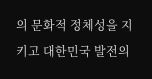의 문화적 정체성을 지키고 대한민국 발전의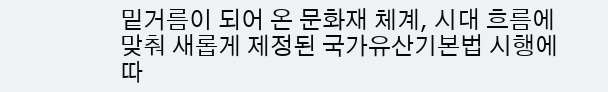밑거름이 되어 온 문화재 체계, 시대 흐름에 맞춰 새롭게 제정된 국가유산기본법 시행에 따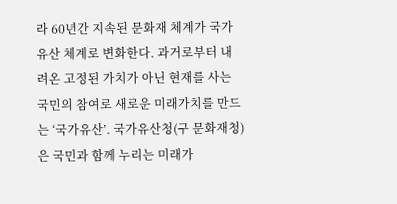라 60년간 지속된 문화재 체계가 국가유산 체계로 변화한다. 과거로부터 내려온 고정된 가치가 아닌 현재를 사는 국민의 참여로 새로운 미래가치를 만드는 ‘국가유산’. 국가유산청(구 문화재청)은 국민과 함께 누리는 미래가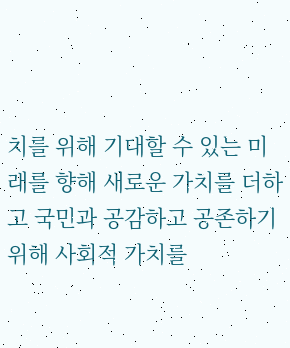치를 위해 기대할 수 있는 미래를 향해 새로운 가치를 더하고 국민과 공감하고 공존하기 위해 사회적 가치를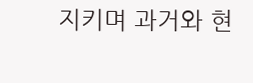지키며 과거와 현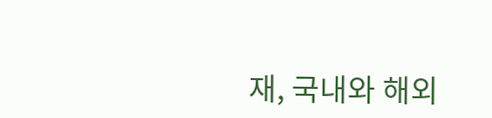재, 국내와 해외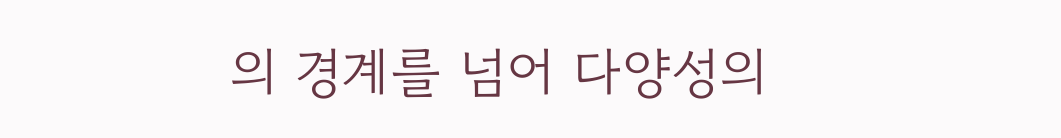의 경계를 넘어 다양성의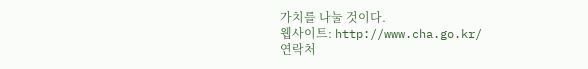가치를 나눌 것이다.
웹사이트: http://www.cha.go.kr/
연락처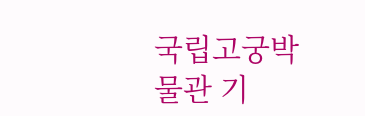국립고궁박물관 기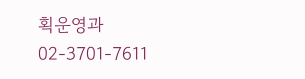획운영과
02-3701-7611